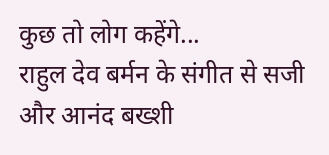कुछ तो लोग कहेंगे...
राहुल देव बर्मन के संगीत से सजी और आनंद बख्शी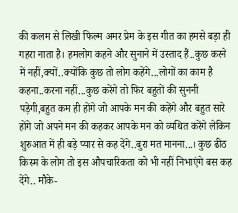की कलम से लिखी फिल्म अमर प्रेम के इस गीत का हमसे बड़ा ही गहरा नाता है। हमलोग कहने और सुनाने में उस्ताद हैं..कुछ करने में नहीं,क्यों..क्योंकि कुछ तो लोग कहेंगे...लोगों का काम है कहना..करना नहीं...कुछ करेंगे तो फिर बहुतों की सुननी पड़ेगी,बहुत कम ही होंगे जो आपके मन की कहेंगे और बहुत सारे होंगे जो अपने मन की कहकर आपके मन को व्यथित करेंगे लेकिन शुरुआत में ही बड़े प्यार से कह देंगे..बुरा मत मानना...। कुछ ढीठ किस्म के लोग तो इस औपचारिकता को भी नहीं निभाएंगे बस कह देंगे.. मौके-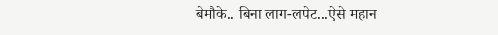बेमौके.. बिना लाग-लपेट...ऐसे महान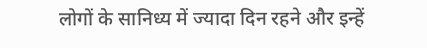लोगों के सानिध्य में ज्यादा दिन रहने और इन्हें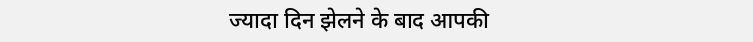ज्यादा दिन झेलने के बाद आपकी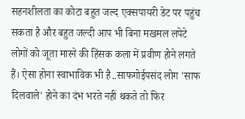सहनशीलता का कोटा बहुत जल्द एक्सपायरी डेट पर पहुंच सकता है और बहुत जल्दी आप भी बिना मखमल लपेटे लोगों को जूता मारने की हिंसक कला में प्रवीण होने लगते हैं। ऐसा होना स्वाभाविक भी है..साफगोईपसंद लोग 'साफ दिलवाले' होने का दंभ भरते नहीं थकते तो फिर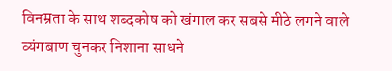विनम्रता के साथ शब्दकोष को खंगाल कर सबसे मीठे लगने वाले व्यंगबाण चुनकर निशाना साधने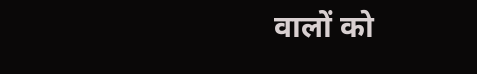वालों को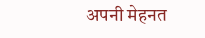अपनी मेहनत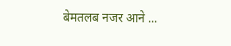बेमतलब नजर आने ...